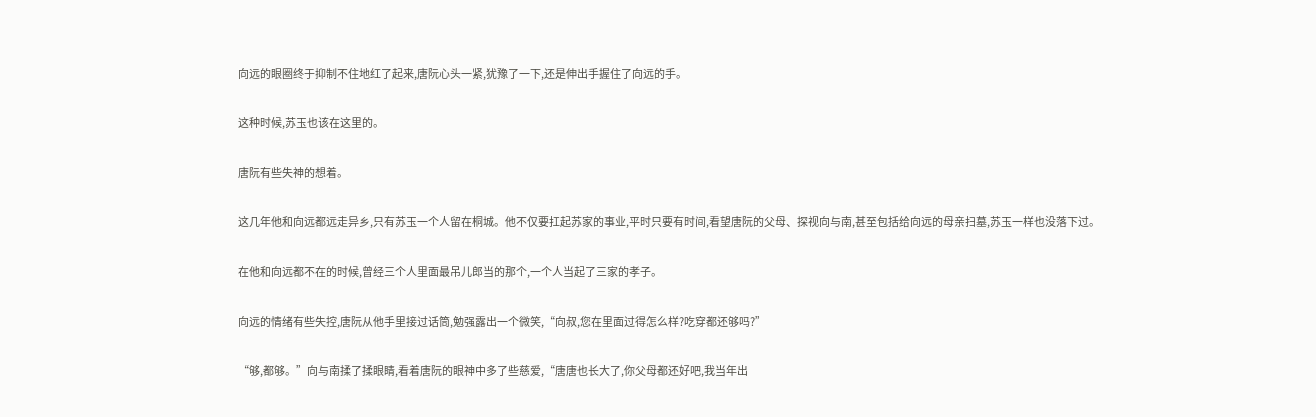向远的眼圈终于抑制不住地红了起来,唐阮心头一紧,犹豫了一下,还是伸出手握住了向远的手。

这种时候,苏玉也该在这里的。

唐阮有些失神的想着。

这几年他和向远都远走异乡,只有苏玉一个人留在桐城。他不仅要扛起苏家的事业,平时只要有时间,看望唐阮的父母、探视向与南,甚至包括给向远的母亲扫墓,苏玉一样也没落下过。

在他和向远都不在的时候,曾经三个人里面最吊儿郎当的那个,一个人当起了三家的孝子。

向远的情绪有些失控,唐阮从他手里接过话筒,勉强露出一个微笑,“向叔,您在里面过得怎么样?吃穿都还够吗?”

“够,都够。”向与南揉了揉眼睛,看着唐阮的眼神中多了些慈爱,“唐唐也长大了,你父母都还好吧,我当年出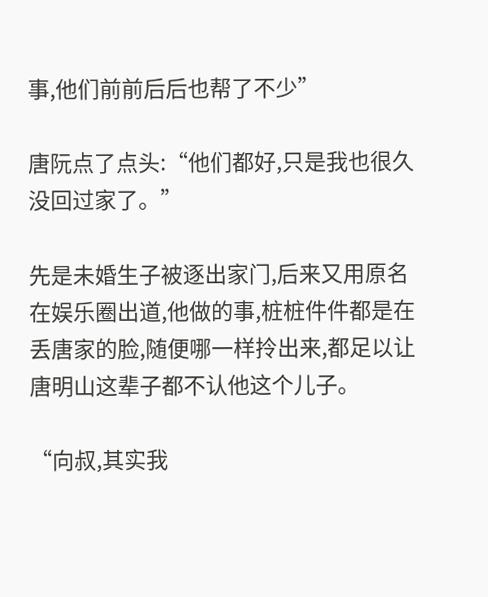事,他们前前后后也帮了不少”

唐阮点了点头:“他们都好,只是我也很久没回过家了。”

先是未婚生子被逐出家门,后来又用原名在娱乐圈出道,他做的事,桩桩件件都是在丢唐家的脸,随便哪一样拎出来,都足以让唐明山这辈子都不认他这个儿子。

“向叔,其实我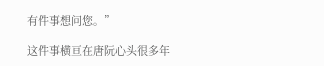有件事想问您。”

这件事横亘在唐阮心头很多年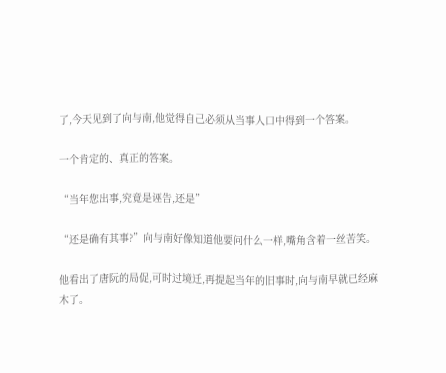了,今天见到了向与南,他觉得自己必须从当事人口中得到一个答案。

一个肯定的、真正的答案。

“当年您出事,究竟是诬告,还是”

“还是确有其事?”向与南好像知道他要问什么一样,嘴角含着一丝苦笑。

他看出了唐阮的局促,可时过境迁,再提起当年的旧事时,向与南早就已经麻木了。